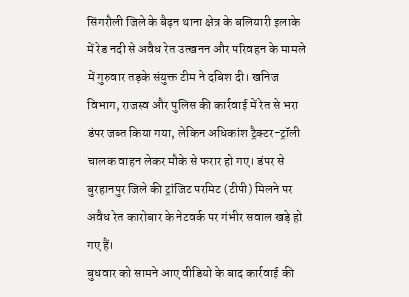सिंगरौली जिले के बैढ़न थाना क्षेत्र के बलियारी इलाके में रेड नदी से अवैध रेत उत्खनन और परिवहन के मामले में गुरुवार तड़के संयुक्त टीम ने दबिश दी। खनिज विभाग, राजस्व और पुलिस की कार्रवाई में रेत से भरा डंपर जब्त किया गया, लेकिन अधिकांश ट्रैक्टर-ट्रॉली चालक वाहन लेकर मौके से फरार हो गए। डंपर से बुरहानपुर जिले की ट्रांजिट परमिट (टीपी) मिलने पर अवैध रेत कारोबार के नेटवर्क पर गंभीर सवाल खड़े हो गए हैं।
बुधवार को सामने आए वीडियो के बाद कार्रवाई की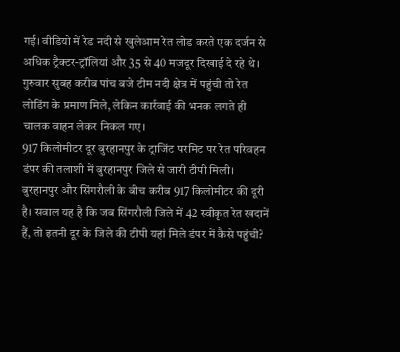गई। वीडियो में रेड नदी से खुलेआम रेत लोड करते एक दर्जन से अधिक ट्रैक्टर-ट्रॉलियां और 35 से 40 मजदूर दिखाई दे रहे थे। गुरुवार सुबह करीब पांच बजे टीम नदी क्षेत्र में पहुंची तो रेत लोडिंग के प्रमाण मिले, लेकिन कार्रवाई की भनक लगते ही चालक वाहन लेकर निकल गए।
917 किलोमीटर दूर बुरहानपुर के ट्राजिंट परमिट पर रेत परिवहन
डंपर की तलाशी में बुरहानपुर जिले से जारी टीपी मिली। बुरहानपुर और सिंगरौली के बीच करीब 917 किलोमीटर की दूरी है। सवाल यह है कि जब सिंगरौली जिले में 42 स्वीकृत रेत खदानें हैं, तो इतनी दूर के जिले की टीपी यहां मिले डंपर में कैसे पहुंची?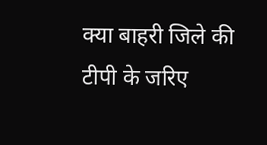क्या बाहरी जिले की टीपी के जरिए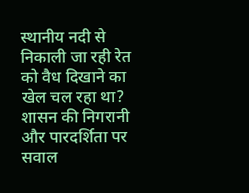स्थानीय नदी से निकाली जा रही रेत को वैध दिखाने का खेल चल रहा था?
शासन की निगरानी और पारदर्शिता पर सवाल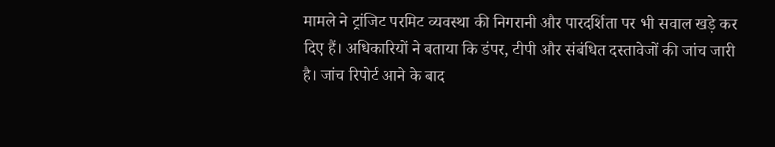मामले ने ट्रांजिट परमिट व्यवस्था की निगरानी और पारदर्शिता पर भी सवाल खड़े कर दिए हैं। अधिकारियों ने बताया कि डंपर, टीपी और संबंधित दस्तावेजों की जांच जारी है। जांच रिपोर्ट आने के बाद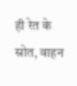ही रेत के स्रोत, वाहन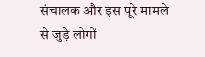संचालक और इस पूरे मामले से जुड़े लोगों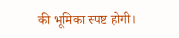की भूमिका स्पष्ट होगी।